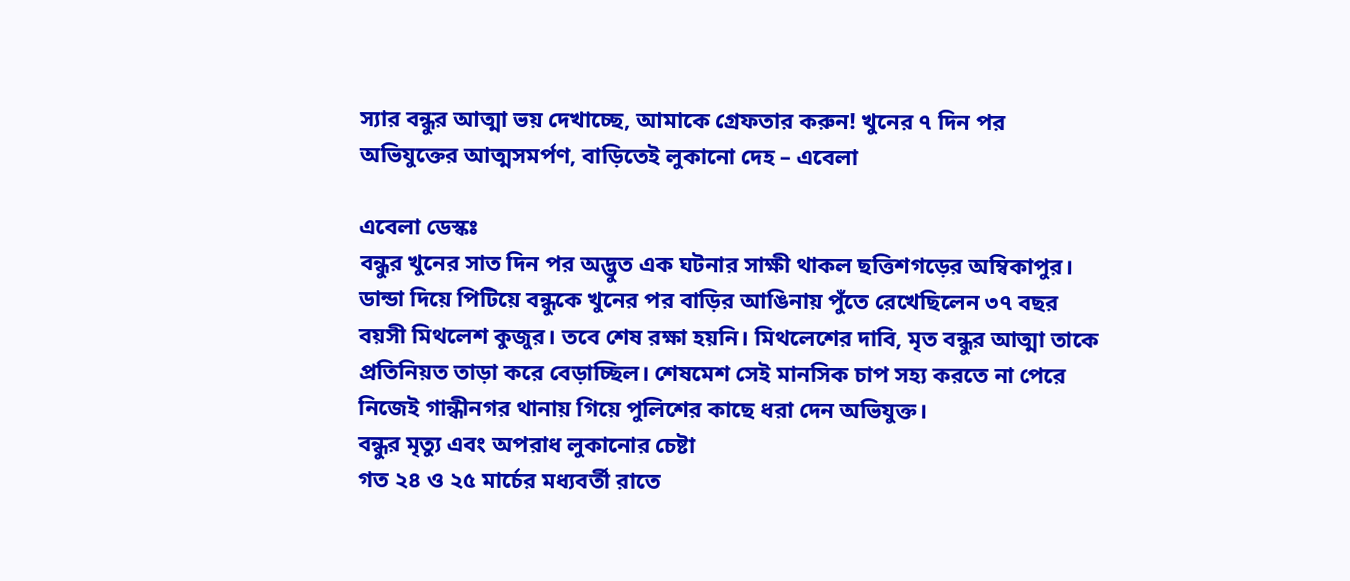স্যার বন্ধুর আত্মা ভয় দেখাচ্ছে, আমাকে গ্রেফতার করুন! খুনের ৭ দিন পর অভিযুক্তের আত্মসমর্পণ, বাড়িতেই লুকানো দেহ – এবেলা

এবেলা ডেস্কঃ
বন্ধুর খুনের সাত দিন পর অদ্ভুত এক ঘটনার সাক্ষী থাকল ছত্তিশগড়ের অম্বিকাপুর। ডান্ডা দিয়ে পিটিয়ে বন্ধুকে খুনের পর বাড়ির আঙিনায় পুঁতে রেখেছিলেন ৩৭ বছর বয়সী মিথলেশ কুজুর। তবে শেষ রক্ষা হয়নি। মিথলেশের দাবি, মৃত বন্ধুর আত্মা তাকে প্রতিনিয়ত তাড়া করে বেড়াচ্ছিল। শেষমেশ সেই মানসিক চাপ সহ্য করতে না পেরে নিজেই গান্ধীনগর থানায় গিয়ে পুলিশের কাছে ধরা দেন অভিযুক্ত।
বন্ধুর মৃত্যু এবং অপরাধ লুকানোর চেষ্টা
গত ২৪ ও ২৫ মার্চের মধ্যবর্তী রাতে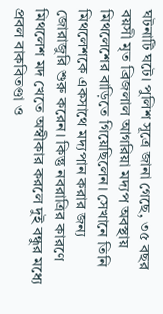ঘটনাটি ঘটে। পুলিশ সূত্রে জানা গেছে, ৩৫ বছর বয়সী মৃত ব্রিজলাল আগরিয়া মদ্যপ অবস্থায় মিথলেশের বাড়িতে গিয়েছিলেন। সেখানে তিনি মিথলেশকে একসাথে মদ্যপান করার জন্য জোরাজুরি শুরু করেন। কিন্তু নবরাত্রির কারণে মিথলেশ মদ খেতে অস্বীকার করলে দুই বন্ধুর মধ্যে প্রবল বাকবিতণ্ডা ও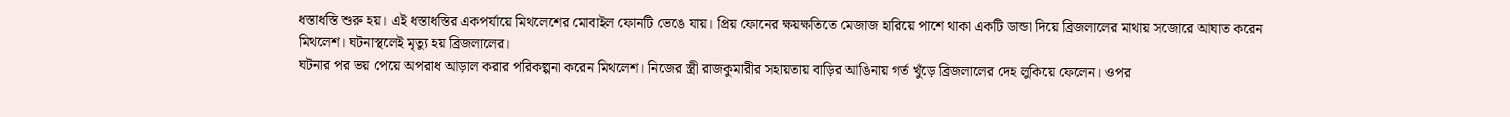ধস্তাধস্তি শুরু হয়। এই ধস্তাধস্তির একপর্যায়ে মিথলেশের মোবাইল ফোনটি ভেঙে যায়। প্রিয় ফোনের ক্ষয়ক্ষতিতে মেজাজ হারিয়ে পাশে থাকা একটি ডান্ডা দিয়ে ব্রিজলালের মাথায় সজোরে আঘাত করেন মিথলেশ। ঘটনাস্থলেই মৃত্যু হয় ব্রিজলালের।
ঘটনার পর ভয় পেয়ে অপরাধ আড়াল করার পরিকল্পনা করেন মিথলেশ। নিজের স্ত্রী রাজকুমারীর সহায়তায় বাড়ির আঙিনায় গর্ত খুঁড়ে ব্রিজলালের দেহ লুকিয়ে ফেলেন। ওপর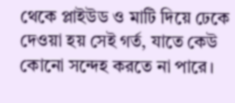থেকে প্লাইউড ও মাটি দিয়ে ঢেকে দেওয়া হয় সেই গর্ত, যাতে কেউ কোনো সন্দেহ করতে না পারে।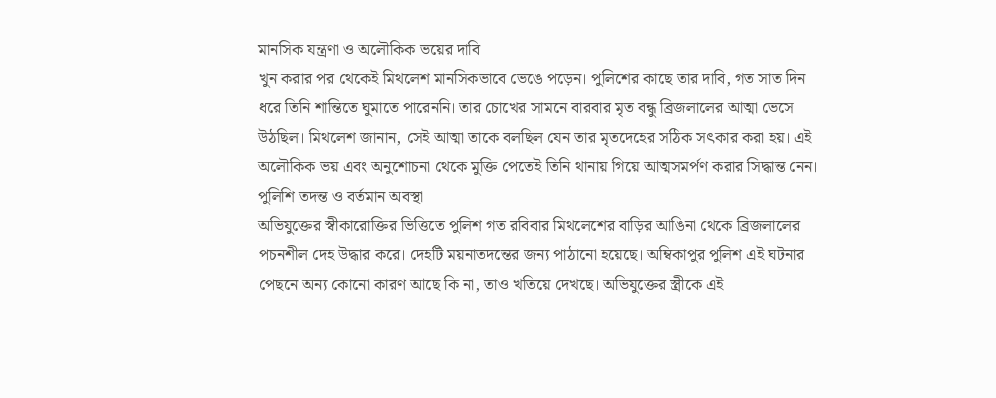মানসিক যন্ত্রণা ও অলৌকিক ভয়ের দাবি
খুন করার পর থেকেই মিথলেশ মানসিকভাবে ভেঙে পড়েন। পুলিশের কাছে তার দাবি, গত সাত দিন ধরে তিনি শান্তিতে ঘুমাতে পারেননি। তার চোখের সামনে বারবার মৃত বন্ধু ব্রিজলালের আত্মা ভেসে উঠছিল। মিথলেশ জানান, সেই আত্মা তাকে বলছিল যেন তার মৃতদেহের সঠিক সৎকার করা হয়। এই অলৌকিক ভয় এবং অনুশোচনা থেকে মুক্তি পেতেই তিনি থানায় গিয়ে আত্মসমর্পণ করার সিদ্ধান্ত নেন।
পুলিশি তদন্ত ও বর্তমান অবস্থা
অভিযুক্তের স্বীকারোক্তির ভিত্তিতে পুলিশ গত রবিবার মিথলেশের বাড়ির আঙিনা থেকে ব্রিজলালের পচনশীল দেহ উদ্ধার করে। দেহটি ময়নাতদন্তের জন্য পাঠানো হয়েছে। অম্বিকাপুর পুলিশ এই ঘটনার পেছনে অন্য কোনো কারণ আছে কি না, তাও খতিয়ে দেখছে। অভিযুক্তের স্ত্রীকে এই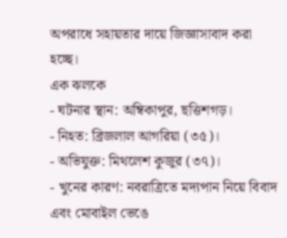অপরাধে সহায়তার দায়ে জিজ্ঞাসাবাদ করা হচ্ছে।
এক ঝলকে
- ঘটনার স্থান: অম্বিকাপুর, ছত্তিশগড়।
- নিহত: ব্রিজলাল আগরিয়া (৩৫)।
- অভিযুক্ত: মিথলেশ কুজুর (৩৭)।
- খুনের কারণ: নবরাত্রিতে মদ্যপান নিয়ে বিবাদ এবং মোবাইল ভেঙে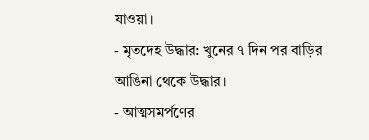যাওয়া।
- মৃতদেহ উদ্ধার: খুনের ৭ দিন পর বাড়ির আঙিনা থেকে উদ্ধার।
- আত্মসমর্পণের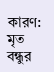কারণ: মৃত বন্ধুর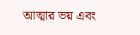আত্মার ভয় এবং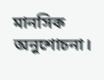মানসিক অনুশোচনা।